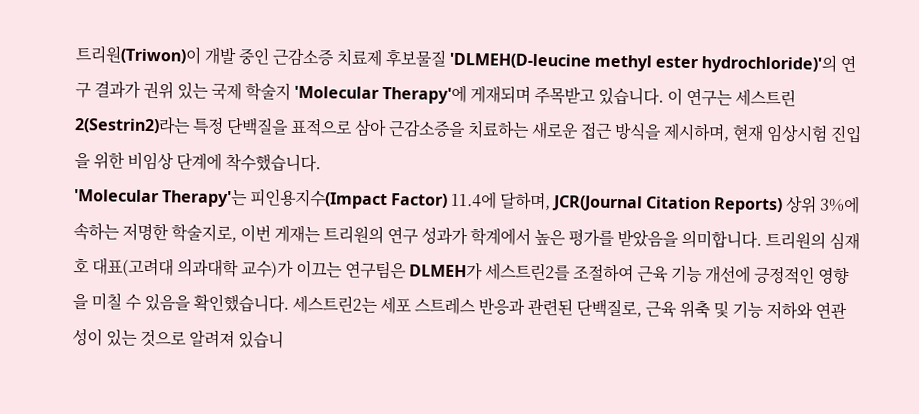트리원(Triwon)이 개발 중인 근감소증 치료제 후보물질 'DLMEH(D-leucine methyl ester hydrochloride)'의 연구 결과가 권위 있는 국제 학술지 'Molecular Therapy'에 게재되며 주목받고 있습니다. 이 연구는 세스트린2(Sestrin2)라는 특정 단백질을 표적으로 삼아 근감소증을 치료하는 새로운 접근 방식을 제시하며, 현재 임상시험 진입을 위한 비임상 단계에 착수했습니다.
'Molecular Therapy'는 피인용지수(Impact Factor) 11.4에 달하며, JCR(Journal Citation Reports) 상위 3%에 속하는 저명한 학술지로, 이번 게재는 트리원의 연구 성과가 학계에서 높은 평가를 받았음을 의미합니다. 트리원의 심재호 대표(고려대 의과대학 교수)가 이끄는 연구팀은 DLMEH가 세스트린2를 조절하여 근육 기능 개선에 긍정적인 영향을 미칠 수 있음을 확인했습니다. 세스트린2는 세포 스트레스 반응과 관련된 단백질로, 근육 위축 및 기능 저하와 연관성이 있는 것으로 알려져 있습니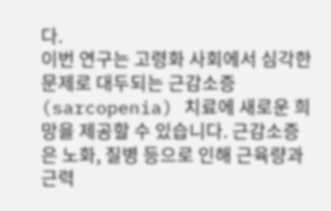다.
이번 연구는 고령화 사회에서 심각한 문제로 대두되는 근감소증(sarcopenia) 치료에 새로운 희망을 제공할 수 있습니다. 근감소증은 노화, 질병 등으로 인해 근육량과 근력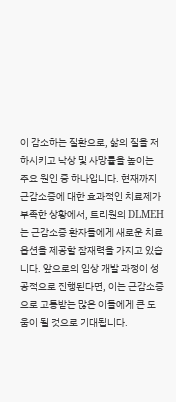이 감소하는 질환으로, 삶의 질을 저하시키고 낙상 및 사망률을 높이는 주요 원인 중 하나입니다. 현재까지 근감소증에 대한 효과적인 치료제가 부족한 상황에서, 트리원의 DLMEH는 근감소증 환자들에게 새로운 치료 옵션을 제공할 잠재력을 가지고 있습니다. 앞으로의 임상 개발 과정이 성공적으로 진행된다면, 이는 근감소증으로 고통받는 많은 이들에게 큰 도움이 될 것으로 기대됩니다.